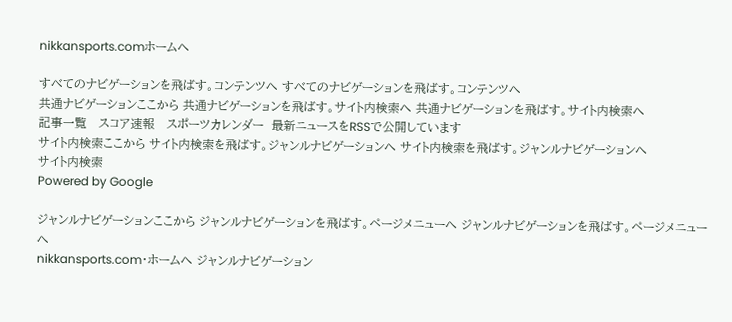nikkansports.comホームへ

すべてのナビゲーションを飛ばす。コンテンツへ すべてのナビゲーションを飛ばす。コンテンツへ
共通ナビゲーションここから 共通ナビゲーションを飛ばす。サイト内検索へ 共通ナビゲーションを飛ばす。サイト内検索へ
記事一覧   スコア速報   スポーツカレンダー  最新ニュースをRSSで公開しています
サイト内検索ここから サイト内検索を飛ばす。ジャンルナビゲーションへ サイト内検索を飛ばす。ジャンルナビゲーションへ
サイト内検索
Powered by Google

ジャンルナビゲーションここから ジャンルナビゲーションを飛ばす。ページメニューへ ジャンルナビゲーションを飛ばす。ページメニューへ
nikkansports.com・ホームへ ジャンルナビゲーション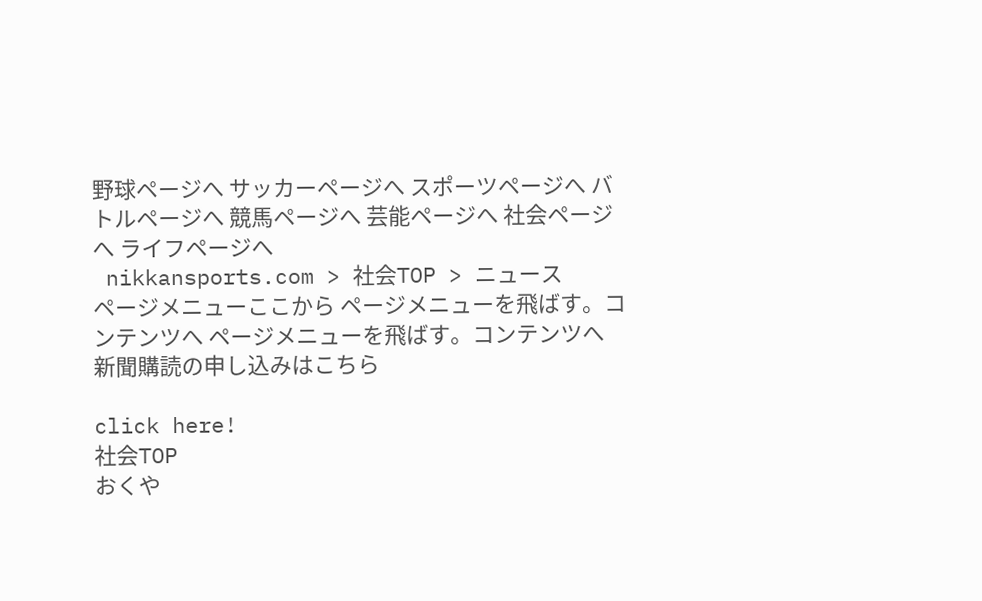野球ページへ サッカーページへ スポーツページへ バトルページへ 競馬ページへ 芸能ページへ 社会ページへ ライフページへ
 nikkansports.com > 社会TOP > ニュース
ページメニューここから ページメニューを飛ばす。コンテンツへ ページメニューを飛ばす。コンテンツへ
新聞購読の申し込みはこちら

click here!
社会TOP
おくや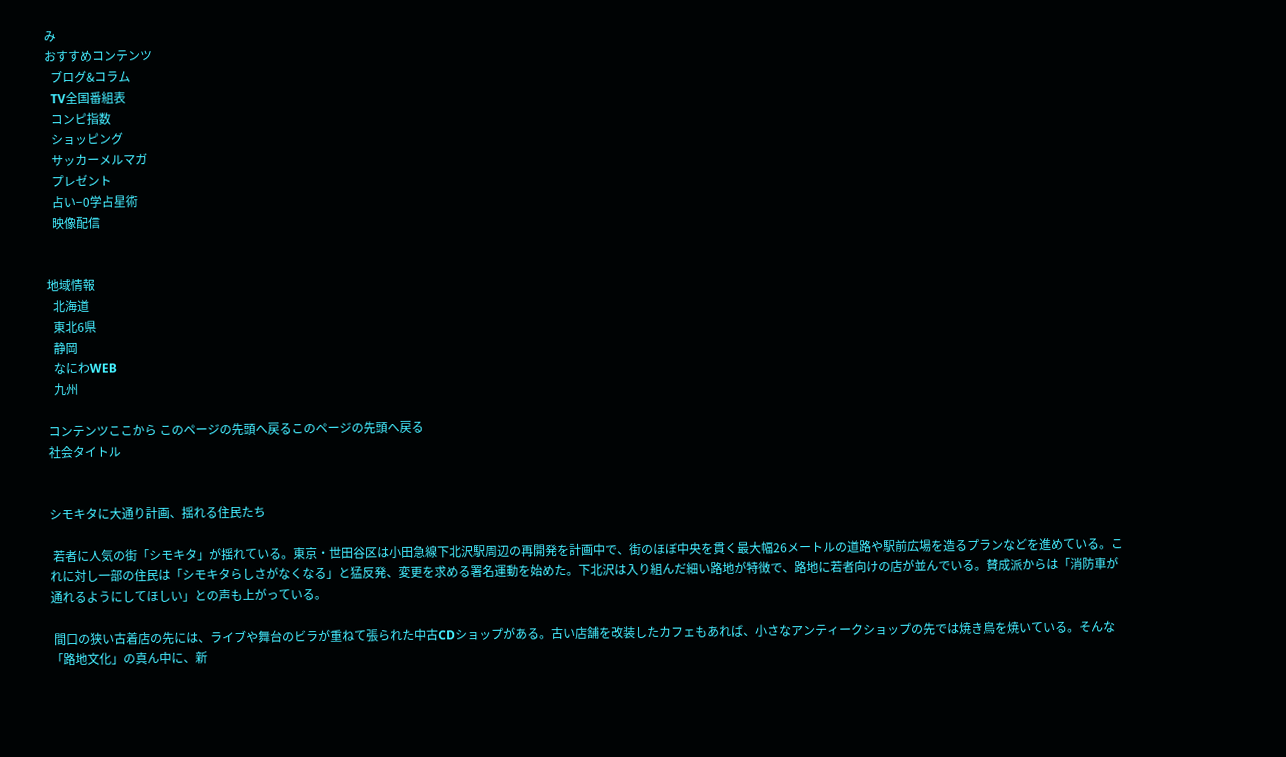み
おすすめコンテンツ
  ブログ&コラム
  TV全国番組表
  コンピ指数
  ショッピング
  サッカーメルマガ
  プレゼント
  占い−0学占星術
  映像配信


地域情報
  北海道
  東北6県
  静岡
  なにわWEB
  九州

コンテンツここから このページの先頭へ戻るこのページの先頭へ戻る
社会タイトル


シモキタに大通り計画、揺れる住民たち

 若者に人気の街「シモキタ」が揺れている。東京・世田谷区は小田急線下北沢駅周辺の再開発を計画中で、街のほぼ中央を貫く最大幅26メートルの道路や駅前広場を造るプランなどを進めている。これに対し一部の住民は「シモキタらしさがなくなる」と猛反発、変更を求める署名運動を始めた。下北沢は入り組んだ細い路地が特徴で、路地に若者向けの店が並んでいる。賛成派からは「消防車が通れるようにしてほしい」との声も上がっている。

 間口の狭い古着店の先には、ライブや舞台のビラが重ねて張られた中古CDショップがある。古い店舗を改装したカフェもあれば、小さなアンティークショップの先では焼き鳥を焼いている。そんな「路地文化」の真ん中に、新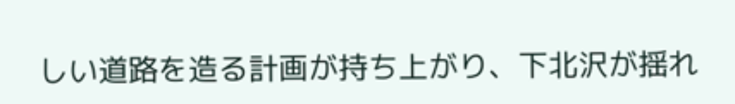しい道路を造る計画が持ち上がり、下北沢が揺れ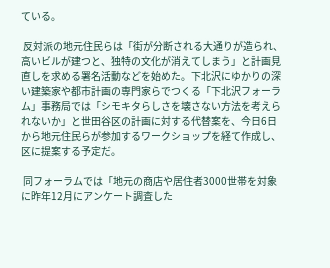ている。

 反対派の地元住民らは「街が分断される大通りが造られ、高いビルが建つと、独特の文化が消えてしまう」と計画見直しを求める署名活動などを始めた。下北沢にゆかりの深い建築家や都市計画の専門家らでつくる「下北沢フォーラム」事務局では「シモキタらしさを壊さない方法を考えられないか」と世田谷区の計画に対する代替案を、今日6日から地元住民らが参加するワークショップを経て作成し、区に提案する予定だ。

 同フォーラムでは「地元の商店や居住者3000世帯を対象に昨年12月にアンケート調査した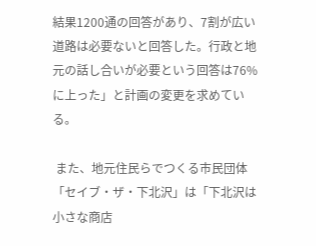結果1200通の回答があり、7割が広い道路は必要ないと回答した。行政と地元の話し合いが必要という回答は76%に上った」と計画の変更を求めている。

 また、地元住民らでつくる市民団体「セイブ・ザ・下北沢」は「下北沢は小さな商店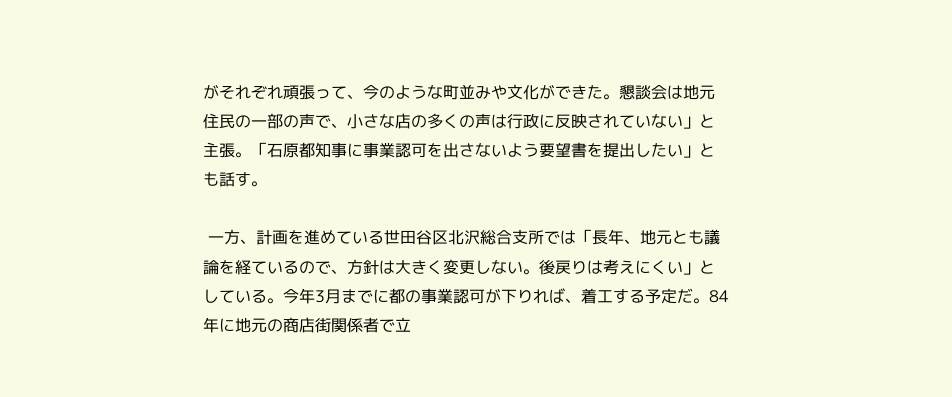がそれぞれ頑張って、今のような町並みや文化ができた。懇談会は地元住民の一部の声で、小さな店の多くの声は行政に反映されていない」と主張。「石原都知事に事業認可を出さないよう要望書を提出したい」とも話す。

 一方、計画を進めている世田谷区北沢総合支所では「長年、地元とも議論を経ているので、方針は大きく変更しない。後戻りは考えにくい」としている。今年3月までに都の事業認可が下りれば、着工する予定だ。84年に地元の商店街関係者で立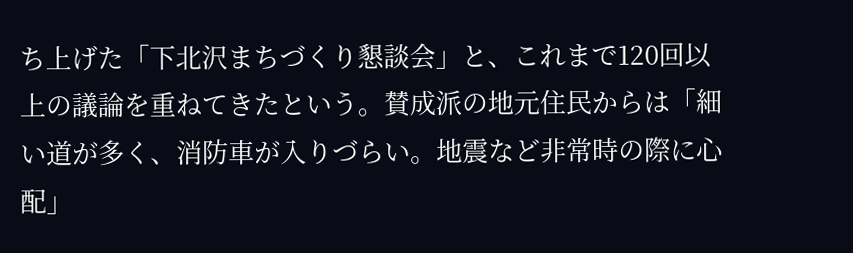ち上げた「下北沢まちづくり懇談会」と、これまで120回以上の議論を重ねてきたという。賛成派の地元住民からは「細い道が多く、消防車が入りづらい。地震など非常時の際に心配」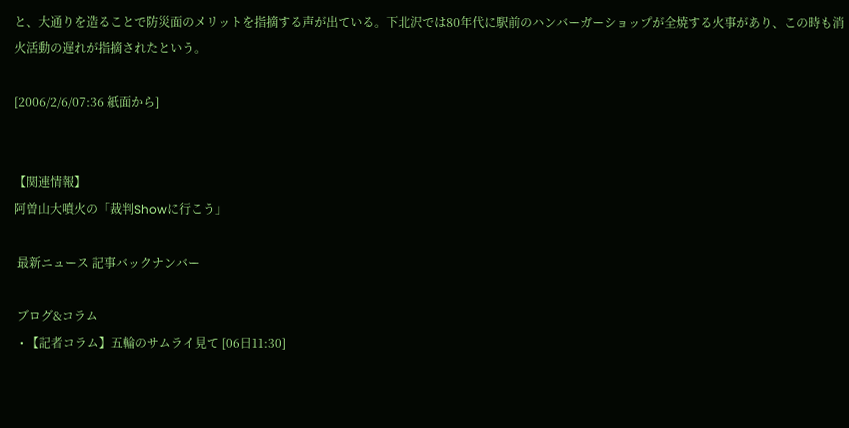と、大通りを造ることで防災面のメリットを指摘する声が出ている。下北沢では80年代に駅前のハンバーガーショップが全焼する火事があり、この時も消火活動の遅れが指摘されたという。

[2006/2/6/07:36 紙面から]


【関連情報】
阿曽山大噴火の「裁判Showに行こう」

 最新ニュース 記事バックナンバー

 ブログ&コラム
  • 【記者コラム】五輪のサムライ見て [06日11:30]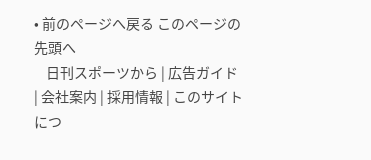• 前のページへ戻る このページの先頭へ
    日刊スポーツから | 広告ガイド | 会社案内 | 採用情報 | このサイトにつ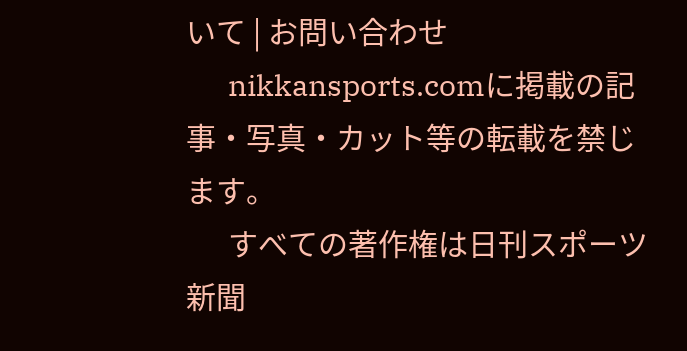いて | お問い合わせ
      nikkansports.comに掲載の記事・写真・カット等の転載を禁じます。
      すべての著作権は日刊スポーツ新聞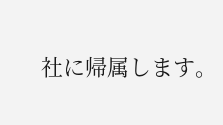社に帰属します。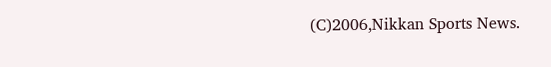(C)2006,Nikkan Sports News.